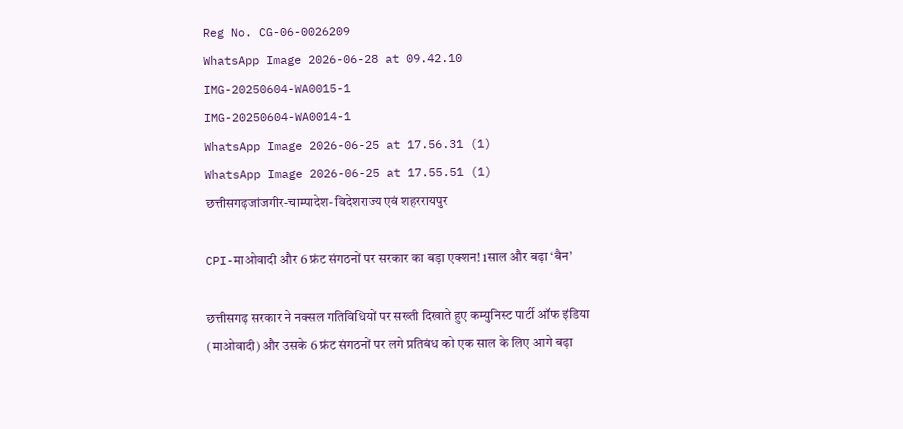Reg No. CG-06-0026209
WhatsApp Image 2026-06-28 at 09.42.10
IMG-20250604-WA0015-1
IMG-20250604-WA0014-1
WhatsApp Image 2026-06-25 at 17.56.31 (1)
WhatsApp Image 2026-06-25 at 17.55.51 (1)
छत्तीसगढ़जांजगीर-चाम्पादेश- विदेशराज्य एवं शहररायपुर

CPI-माओवादी और 6 फ्रंट संगठनों पर सरकार का बड़ा एक्शन! 1साल और बढ़ा ‘बैन’

छत्तीसगढ़ सरकार ने नक्सल गतिविधियों पर सख्ती दिखाते हुए कम्युनिस्ट पार्टी ऑफ इंडिया (माओवादी) और उसके 6 फ्रंट संगठनों पर लगे प्रतिबंध को एक साल के लिए आगे बढ़ा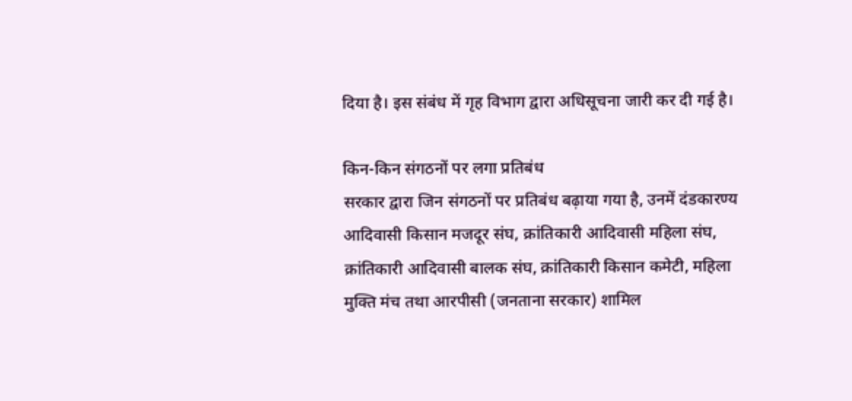दिया है। इस संबंध में गृह विभाग द्वारा अधिसूचना जारी कर दी गई है।

किन-किन संगठनों पर लगा प्रतिबंध
सरकार द्वारा जिन संगठनों पर प्रतिबंध बढ़ाया गया है, उनमें दंडकारण्य आदिवासी किसान मजदूर संघ, क्रांतिकारी आदिवासी महिला संघ, क्रांतिकारी आदिवासी बालक संघ, क्रांतिकारी किसान कमेटी, महिला मुक्ति मंच तथा आरपीसी (जनताना सरकार) शामिल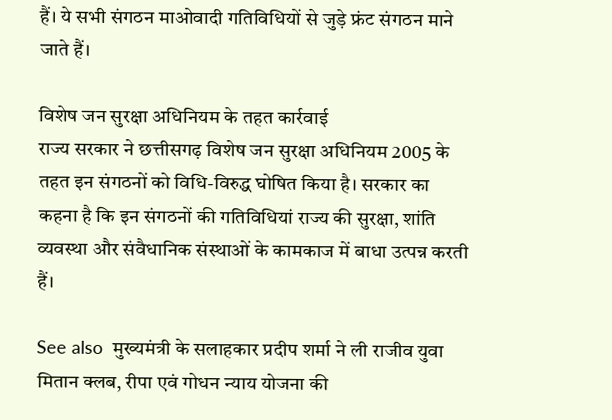हैं। ये सभी संगठन माओवादी गतिविधियों से जुड़े फ्रंट संगठन माने जाते हैं।

विशेष जन सुरक्षा अधिनियम के तहत कार्रवाई
राज्य सरकार ने छत्तीसगढ़ विशेष जन सुरक्षा अधिनियम 2005 के तहत इन संगठनों को विधि-विरुद्ध घोषित किया है। सरकार का कहना है कि इन संगठनों की गतिविधियां राज्य की सुरक्षा, शांति व्यवस्था और संवैधानिक संस्थाओं के कामकाज में बाधा उत्पन्न करती हैं।

See also  मुख्यमंत्री के सलाहकार प्रदीप शर्मा ने ली राजीव युवा मितान क्लब, रीपा एवं गोधन न्याय योजना की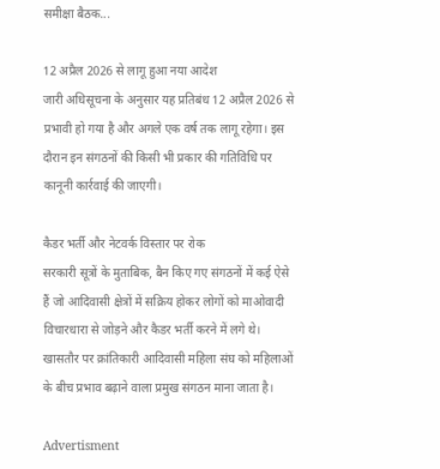समीक्षा बैठक...

12 अप्रैल 2026 से लागू हुआ नया आदेश
जारी अधिसूचना के अनुसार यह प्रतिबंध 12 अप्रैल 2026 से प्रभावी हो गया है और अगले एक वर्ष तक लागू रहेगा। इस दौरान इन संगठनों की किसी भी प्रकार की गतिविधि पर कानूनी कार्रवाई की जाएगी।

कैडर भर्ती और नेटवर्क विस्तार पर रोक
सरकारी सूत्रों के मुताबिक, बैन किए गए संगठनों में कई ऐसे हैं जो आदिवासी क्षेत्रों में सक्रिय होकर लोगों को माओवादी विचारधारा से जोड़ने और कैडर भर्ती करने में लगे थे। खासतौर पर क्रांतिकारी आदिवासी महिला संघ को महिलाओं के बीच प्रभाव बढ़ाने वाला प्रमुख संगठन माना जाता है।

Advertisment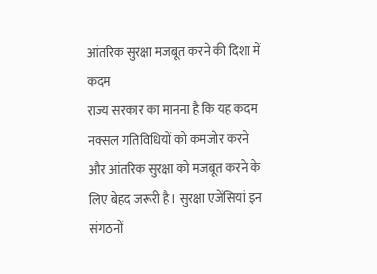आंतरिक सुरक्षा मजबूत करने की दिशा में कदम
राज्य सरकार का मानना है कि यह कदम नक्सल गतिविधियों को कमजोर करने और आंतरिक सुरक्षा को मजबूत करने के लिए बेहद जरूरी है। सुरक्षा एजेंसियां इन संगठनों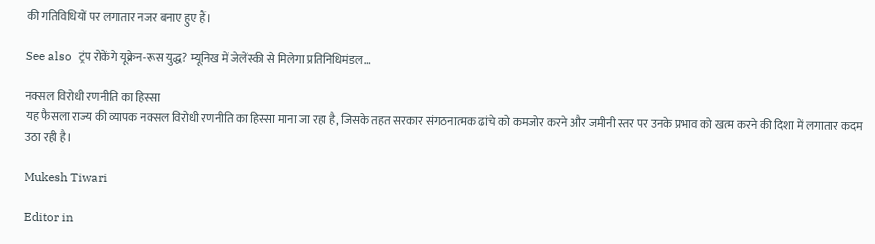की गतिविधियों पर लगातार नजर बनाए हुए हैं।

See also  ट्रंप रोकेंगे यूक्रेन-रूस युद्ध? म्यूनिख में जेलेंस्की से मिलेगा प्रतिनिधिमंडल…

नक्सल विरोधी रणनीति का हिस्सा
यह फैसला राज्य की व्यापक नक्सल विरोधी रणनीति का हिस्सा माना जा रहा है, जिसके तहत सरकार संगठनात्मक ढांचे को कमजोर करने और जमीनी स्तर पर उनके प्रभाव को खत्म करने की दिशा में लगातार कदम उठा रही है।

Mukesh Tiwari

Editor in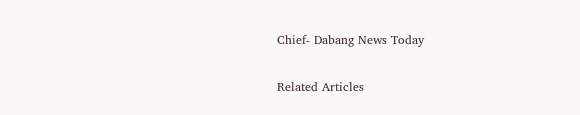Chief- Dabang News Today

Related Articles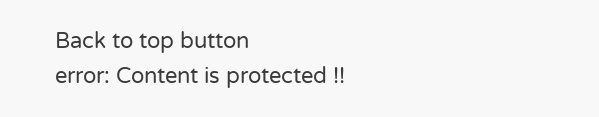Back to top button
error: Content is protected !!